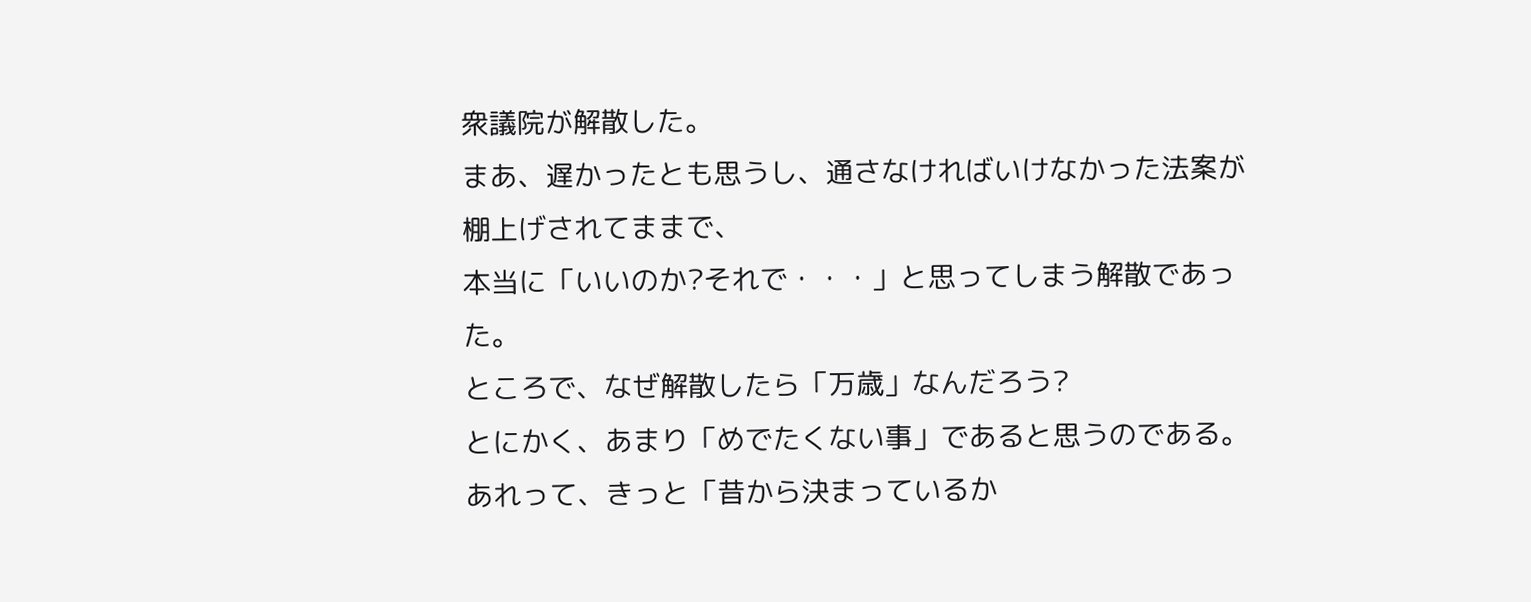衆議院が解散した。
まあ、遅かったとも思うし、通さなければいけなかった法案が棚上げされてままで、
本当に「いいのか?それで・・・」と思ってしまう解散であった。
ところで、なぜ解散したら「万歳」なんだろう?
とにかく、あまり「めでたくない事」であると思うのである。
あれって、きっと「昔から決まっているか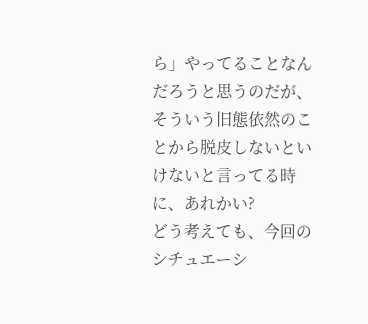ら」やってることなんだろうと思うのだが、
そういう旧態依然のことから脱皮しないといけないと言ってる時に、あれかい?
どう考えても、今回のシチュエーシ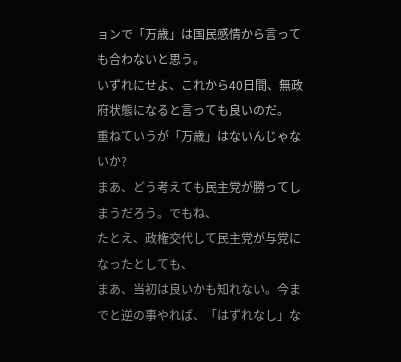ョンで「万歳」は国民感情から言っても合わないと思う。
いずれにせよ、これから40日間、無政府状態になると言っても良いのだ。
重ねていうが「万歳」はないんじゃないか?
まあ、どう考えても民主党が勝ってしまうだろう。でもね、
たとえ、政権交代して民主党が与党になったとしても、
まあ、当初は良いかも知れない。今までと逆の事やれば、「はずれなし」な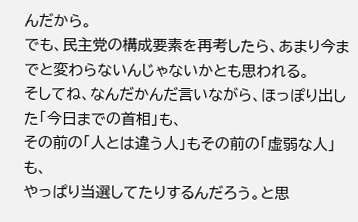んだから。
でも、民主党の構成要素を再考したら、あまり今までと変わらないんじゃないかとも思われる。
そしてね、なんだかんだ言いながら、ほっぽり出した「今日までの首相」も、
その前の「人とは違う人」もその前の「虚弱な人」も、
やっぱり当選してたりするんだろう。と思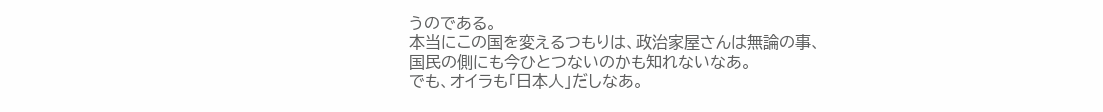うのである。
本当にこの国を変えるつもりは、政治家屋さんは無論の事、
国民の側にも今ひとつないのかも知れないなあ。
でも、オイラも「日本人」だしなあ。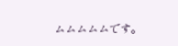ムムムムムです。